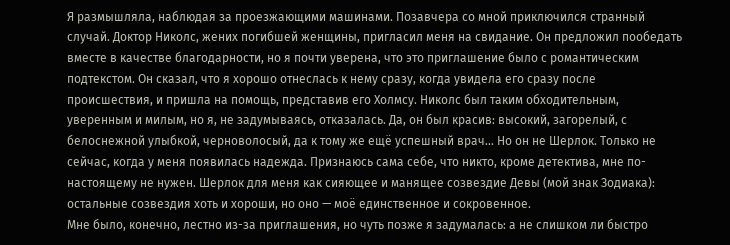Я размышляла, наблюдая за проезжающими машинами. Позавчера со мной приключился странный случай. Доктор Николс, жених погибшей женщины, пригласил меня на свидание. Он предложил пообедать вместе в качестве благодарности, но я почти уверена, что это приглашение было с романтическим подтекстом. Он сказал, что я хорошо отнеслась к нему сразу, когда увидела его сразу после происшествия, и пришла на помощь, представив его Холмсу. Николс был таким обходительным, уверенным и милым, но я, не задумываясь, отказалась. Да, он был красив: высокий, загорелый, с белоснежной улыбкой, черноволосый, да к тому же ещё успешный врач… Но он не Шерлок. Только не сейчас, когда у меня появилась надежда. Признаюсь сама себе, что никто, кроме детектива, мне по-настоящему не нужен. Шерлок для меня как сияющее и манящее созвездие Девы (мой знак Зодиака): остальные созвездия хоть и хороши, но оно — моё единственное и сокровенное.
Мне было, конечно, лестно из-за приглашения, но чуть позже я задумалась: а не слишком ли быстро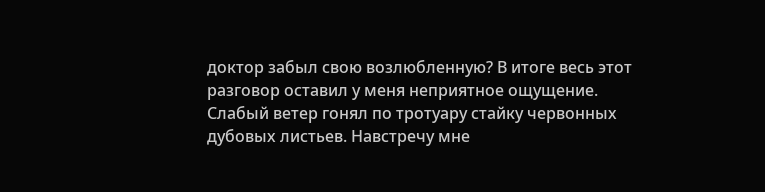доктор забыл свою возлюбленную? В итоге весь этот разговор оставил у меня неприятное ощущение.
Слабый ветер гонял по тротуару стайку червонных дубовых листьев. Навстречу мне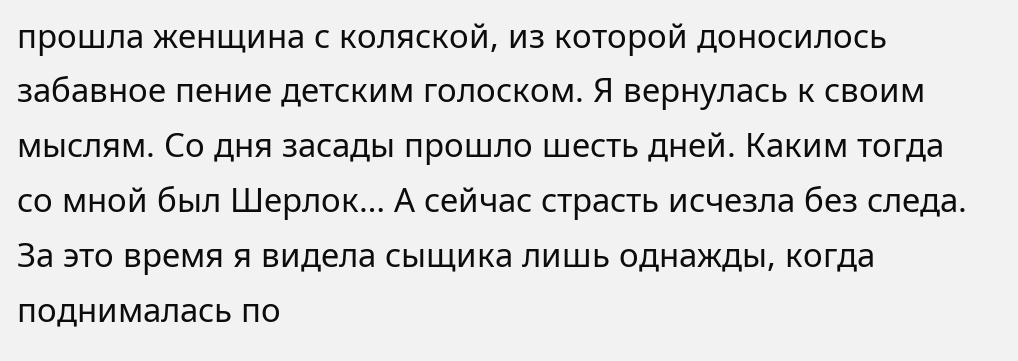прошла женщина с коляской, из которой доносилось забавное пение детским голоском. Я вернулась к своим мыслям. Со дня засады прошло шесть дней. Каким тогда со мной был Шерлок… А сейчас страсть исчезла без следа. За это время я видела сыщика лишь однажды, когда поднималась по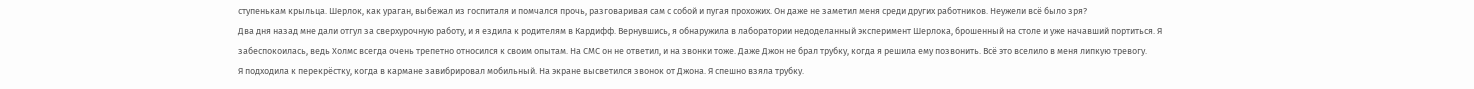ступенькам крыльца. Шерлок, как ураган, выбежал из госпиталя и помчался прочь, разговаривая сам с собой и пугая прохожих. Он даже не заметил меня среди других работников. Неужели всё было зря?
Два дня назад мне дали отгул за сверхурочную работу, и я ездила к родителям в Кардифф. Вернувшись, я обнаружила в лаборатории недоделанный эксперимент Шерлока, брошенный на столе и уже начавший портиться. Я забеспокоилась, ведь Холмс всегда очень трепетно относился к своим опытам. На СМС он не ответил, и на звонки тоже. Даже Джон не брал трубку, когда я решила ему позвонить. Всё это вселило в меня липкую тревогу.
Я подходила к перекрёстку, когда в кармане завибрировал мобильный. На экране высветился звонок от Джона. Я спешно взяла трубку.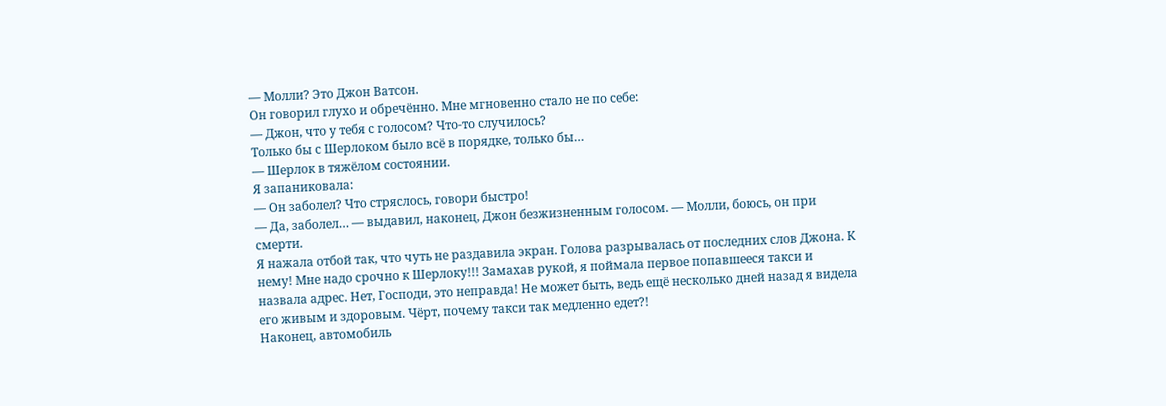— Молли? Это Джон Ватсон.
Он говорил глухо и обречённо. Мне мгновенно стало не по себе:
— Джон, что у тебя с голосом? Что-то случилось?
Только бы с Шерлоком было всё в порядке, только бы…
— Шерлок в тяжёлом состоянии.
Я запаниковала:
— Он заболел? Что стряслось, говори быстро!
— Да, заболел… — выдавил, наконец, Джон безжизненным голосом. — Молли, боюсь, он при смерти.
Я нажала отбой так, что чуть не раздавила экран. Голова разрывалась от последних слов Джона. К нему! Мне надо срочно к Шерлоку!!! Замахав рукой, я поймала первое попавшееся такси и назвала адрес. Нет, Господи, это неправда! Не может быть, ведь ещё несколько дней назад я видела его живым и здоровым. Чёрт, почему такси так медленно едет?!
Наконец, автомобиль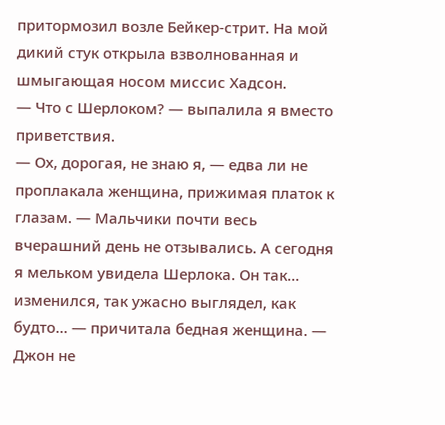притормозил возле Бейкер-стрит. На мой дикий стук открыла взволнованная и шмыгающая носом миссис Хадсон.
— Что с Шерлоком? — выпалила я вместо приветствия.
— Ох, дорогая, не знаю я, — едва ли не проплакала женщина, прижимая платок к глазам. — Мальчики почти весь вчерашний день не отзывались. А сегодня я мельком увидела Шерлока. Он так… изменился, так ужасно выглядел, как будто… — причитала бедная женщина. — Джон не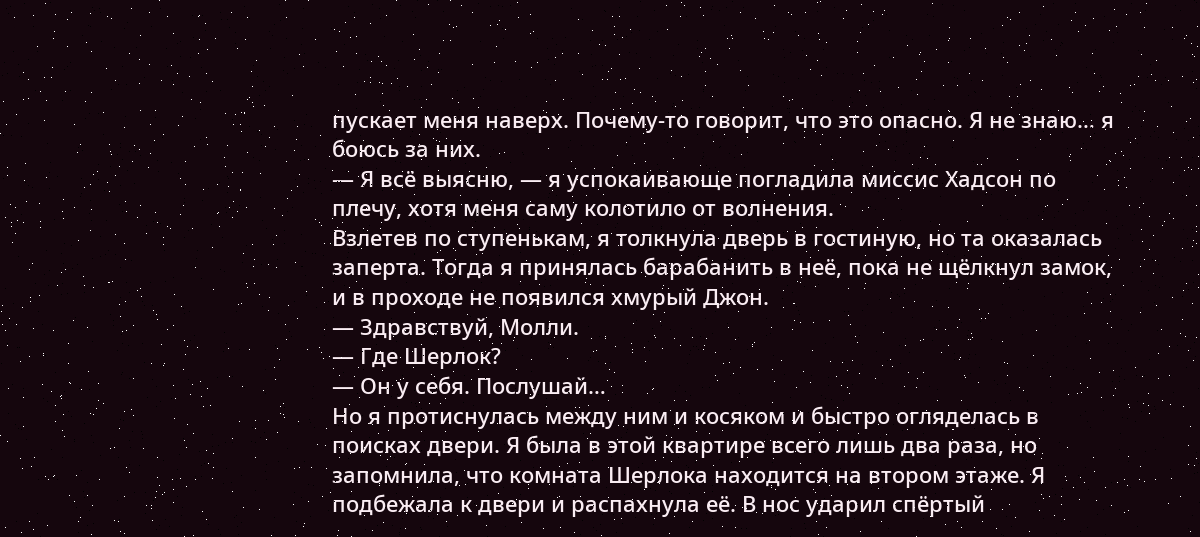пускает меня наверх. Почему-то говорит, что это опасно. Я не знаю… я боюсь за них.
— Я всё выясню, — я успокаивающе погладила миссис Хадсон по плечу, хотя меня саму колотило от волнения.
Взлетев по ступенькам, я толкнула дверь в гостиную, но та оказалась заперта. Тогда я принялась барабанить в неё, пока не щёлкнул замок, и в проходе не появился хмурый Джон.
— Здравствуй, Молли.
— Где Шерлок?
— Он у себя. Послушай…
Но я протиснулась между ним и косяком и быстро огляделась в поисках двери. Я была в этой квартире всего лишь два раза, но запомнила, что комната Шерлока находится на втором этаже. Я подбежала к двери и распахнула её. В нос ударил спёртый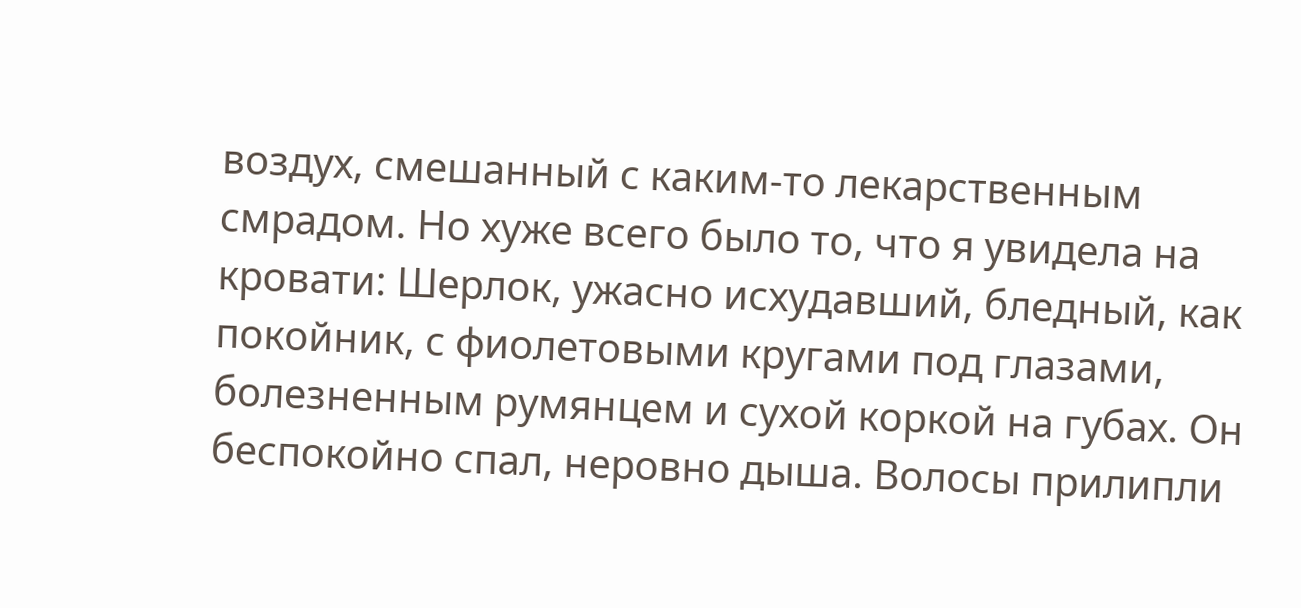воздух, смешанный с каким-то лекарственным смрадом. Но хуже всего было то, что я увидела на кровати: Шерлок, ужасно исхудавший, бледный, как покойник, с фиолетовыми кругами под глазами, болезненным румянцем и сухой коркой на губах. Он беспокойно спал, неровно дыша. Волосы прилипли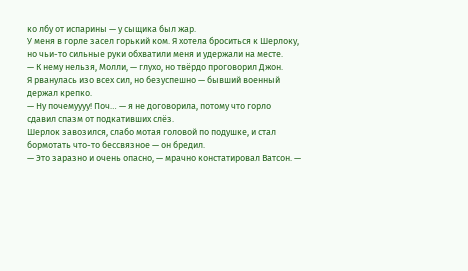ко лбу от испарины — у сыщика был жар.
У меня в горле засел горький ком. Я хотела броситься к Шерлоку, но чьи-то сильные руки обхватили меня и удержали на месте.
— К нему нельзя, Молли, — глухо, но твёрдо проговорил Джон.
Я рванулась изо всех сил, но безуспешно — бывший военный держал крепко.
— Ну почемуууу! Поч… — я не договорила, потому что горло сдавил спазм от подкативших слёз.
Шерлок завозился, слабо мотая головой по подушке, и стал бормотать что-то бессвязное — он бредил.
— Это заразно и очень опасно, — мрачно констатировал Ватсон. —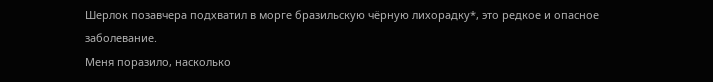Шерлок позавчера подхватил в морге бразильскую чёрную лихорадку*, это редкое и опасное заболевание.
Меня поразило, насколько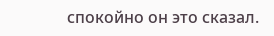спокойно он это сказал.